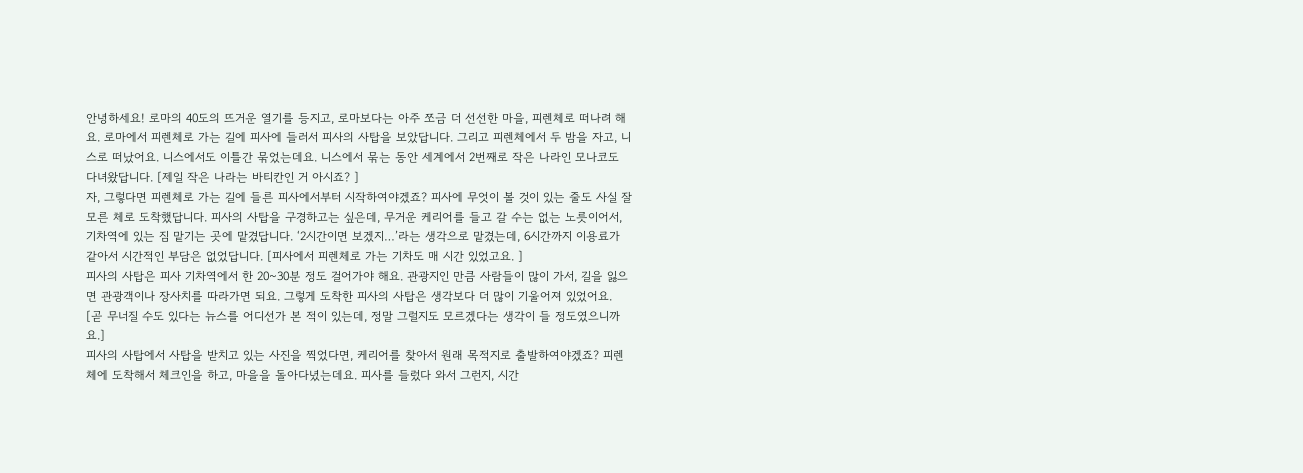안녕하세요! 로마의 40도의 뜨거운 열기를 등지고, 로마보다는 아주 쪼금 더 선선한 마을, 피렌체로 떠나려 해요. 로마에서 피렌체로 가는 길에 피사에 들러서 피사의 사탑을 보았답니다. 그리고 피렌체에서 두 밤을 자고, 니스로 떠났어요. 니스에서도 이틀간 묶었는데요. 니스에서 묶는 동안 세계에서 2번째로 작은 나라인 모나코도 다녀왔답니다. [제일 작은 나라는 바티칸인 거 아시죠? ]
자, 그렇다면 피렌체로 가는 길에 들른 피사에서부터 시작하여야겠죠? 피사에 무엇이 볼 것이 있는 줄도 사실 잘 모른 체로 도착했답니다. 피사의 사탑을 구경하고는 싶은데, 무거운 케리어를 들고 갈 수는 없는 노릇이어서, 기차역에 있는 짐 맡기는 곳에 맡겼답니다. ‘2시간이면 보겠지…’라는 생각으로 맡겼는데, 6시간까지 이용료가 같아서 시간적인 부담은 없었답니다. [피사에서 피렌체로 가는 기차도 매 시간 있었고요. ]
피사의 사탑은 피사 기차역에서 한 20~30분 정도 걸어가야 해요. 관광지인 만큼 사람들이 많이 가서, 길을 잃으면 관광객이나 장사치를 따라가면 되요. 그렇게 도착한 피사의 사탑은 생각보다 더 많이 기울어져 있었어요. [곧 무너질 수도 있다는 뉴스를 어디선가 본 적이 있는데, 정말 그럴지도 모르겠다는 생각이 들 정도였으니까요.]
피사의 사탑에서 사탑을 받치고 있는 사진을 찍었다면, 케리어를 찾아서 원래 목적지로 출발하여야겠죠? 피렌체에 도착해서 체크인을 하고, 마을을 돌아다녔는데요. 피사를 들렀다 와서 그런지, 시간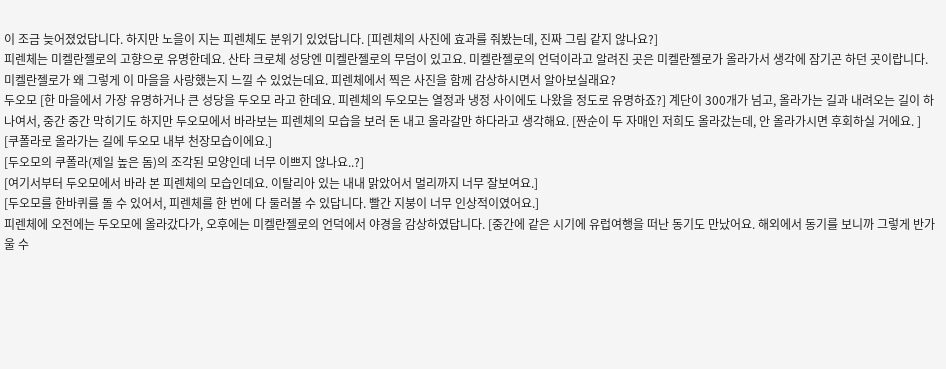이 조금 늦어졌었답니다. 하지만 노을이 지는 피렌체도 분위기 있었답니다. [피렌체의 사진에 효과를 줘봤는데, 진짜 그림 같지 않나요?]
피렌체는 미켈란젤로의 고향으로 유명한데요. 산타 크로체 성당엔 미켈란젤로의 무덤이 있고요. 미켈란젤로의 언덕이라고 알려진 곳은 미켈란젤로가 올라가서 생각에 잠기곤 하던 곳이랍니다. 미켈란젤로가 왜 그렇게 이 마을을 사랑했는지 느낄 수 있었는데요. 피렌체에서 찍은 사진을 함께 감상하시면서 알아보실래요?
두오모 [한 마을에서 가장 유명하거나 큰 성당을 두오모 라고 한데요. 피렌체의 두오모는 열정과 냉정 사이에도 나왔을 정도로 유명하죠?] 계단이 300개가 넘고, 올라가는 길과 내려오는 길이 하나여서, 중간 중간 막히기도 하지만 두오모에서 바라보는 피렌체의 모습을 보러 돈 내고 올라갈만 하다라고 생각해요. [짠순이 두 자매인 저희도 올라갔는데, 안 올라가시면 후회하실 거에요. ]
[쿠폴라로 올라가는 길에 두오모 내부 천장모습이에요.]
[두오모의 쿠폴라(제일 높은 돔)의 조각된 모양인데 너무 이쁘지 않나요..?]
[여기서부터 두오모에서 바라 본 피렌체의 모습인데요. 이탈리아 있는 내내 맑았어서 멀리까지 너무 잘보여요.]
[두오모를 한바퀴를 돌 수 있어서, 피렌체를 한 번에 다 둘러볼 수 있답니다. 빨간 지붕이 너무 인상적이였어요.]
피렌체에 오전에는 두오모에 올라갔다가, 오후에는 미켈란젤로의 언덕에서 야경을 감상하였답니다. [중간에 같은 시기에 유럽여행을 떠난 동기도 만났어요. 해외에서 동기를 보니까 그렇게 반가울 수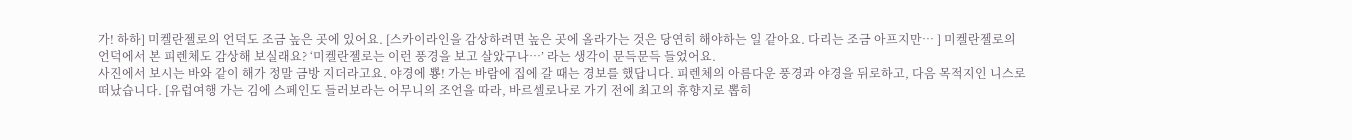가! 하하] 미켈란젤로의 언덕도 조금 높은 곳에 있어요. [스카이라인을 감상하려면 높은 곳에 올라가는 것은 당연히 해야하는 일 같아요. 다리는 조금 아프지만… ] 미켈란젤로의 언덕에서 본 피렌체도 감상해 보실래요? ‘미켈란젤로는 이런 풍경을 보고 살았구나…’ 라는 생각이 문득문득 들었어요.
사진에서 보시는 바와 같이 해가 정말 금방 지더라고요. 야경에 뿅! 가는 바람에 집에 갈 때는 경보를 했답니다. 피렌체의 아름다운 풍경과 야경을 뒤로하고, 다음 목적지인 니스로 떠났습니다. [유럽여행 가는 김에 스페인도 들러보라는 어무니의 조언을 따라, 바르셀로나로 가기 전에 최고의 휴향지로 뽑히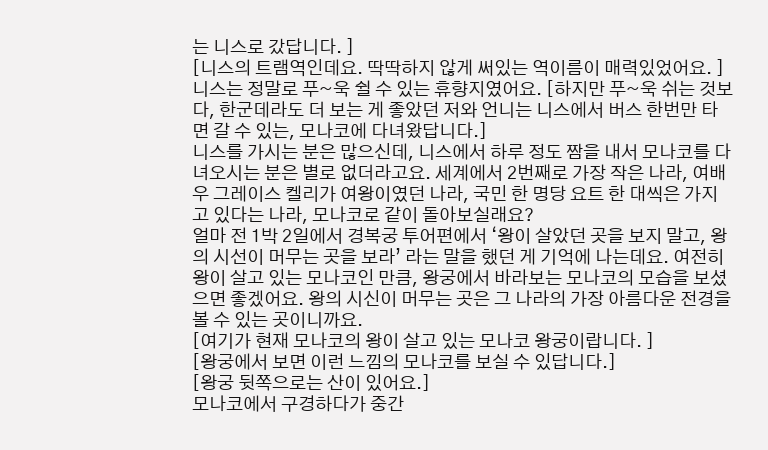는 니스로 갔답니다. ]
[니스의 트램역인데요. 딱딱하지 않게 써있는 역이름이 매력있었어요. ]
니스는 정말로 푸~욱 쉴 수 있는 휴향지였어요. [하지만 푸~욱 쉬는 것보다, 한군데라도 더 보는 게 좋았던 저와 언니는 니스에서 버스 한번만 타면 갈 수 있는, 모나코에 다녀왔답니다.]
니스를 가시는 분은 많으신데, 니스에서 하루 정도 짬을 내서 모나코를 다녀오시는 분은 별로 없더라고요. 세계에서 2번째로 가장 작은 나라, 여배우 그레이스 켈리가 여왕이였던 나라, 국민 한 명당 요트 한 대씩은 가지고 있다는 나라, 모나코로 같이 돌아보실래요?
얼마 전 1박 2일에서 경복궁 투어편에서 ‘왕이 살았던 곳을 보지 말고, 왕의 시선이 머무는 곳을 보라’ 라는 말을 했던 게 기억에 나는데요. 여전히 왕이 살고 있는 모나코인 만큼, 왕궁에서 바라보는 모나코의 모습을 보셨으면 좋겠어요. 왕의 시신이 머무는 곳은 그 나라의 가장 아름다운 전경을 볼 수 있는 곳이니까요.
[여기가 현재 모나코의 왕이 살고 있는 모나코 왕궁이랍니다. ]
[왕궁에서 보면 이런 느낌의 모나코를 보실 수 있답니다.]
[왕궁 뒷쪽으로는 산이 있어요.]
모나코에서 구경하다가 중간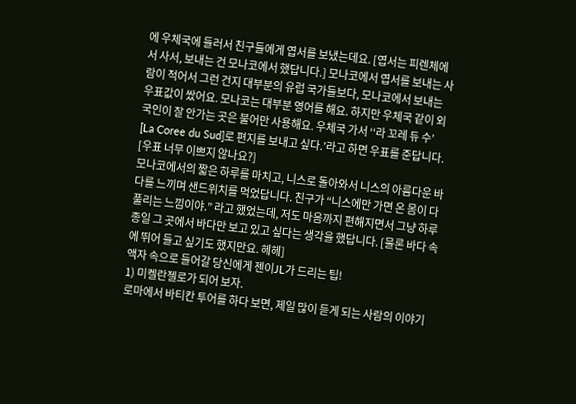에 우체국에 들러서 친구들에게 엽서를 보냈는데요. [엽서는 피렌체에서 사서, 보내는 건 모나코에서 했답니다.] 모나코에서 엽서를 보내는 사람이 적어서 그런 건지 대부분의 유럽 국가들보다, 모나코에서 보내는 우표값이 쌌어요. 모나코는 대부분 영어를 해요. 하지만 우체국 같이 외국인이 잘 안가는 곳은 불어만 사용해요. 우체국 가서 ‘‘라 꼬레 듀 수’ [La Coree du Sud]로 편지를 보내고 싶다.’라고 하면 우표를 준답니다. [우표 너무 이쁘지 않나요?]
모나코에서의 짧은 하루를 마치고, 니스로 돌아와서 니스의 아름다운 바다를 느끼며 샌드위치를 먹었답니다. 친구가 “니스에만 가면 온 몸이 다 풀리는 느낌이야.” 라고 했었는데, 저도 마음까지 편해지면서 그냥 하루 종일 그 곳에서 바다만 보고 있고 싶다는 생각을 했답니다. [물론 바다 속에 뛰어 들고 싶기도 했지만요. 헤헤]
액자 속으로 들어갈 당신에게 젠이JL가 드리는 팁!
1) 미켈란젤로가 되어 보자.
로마에서 바티칸 투어를 하다 보면, 제일 많이 듣게 되는 사람의 이야기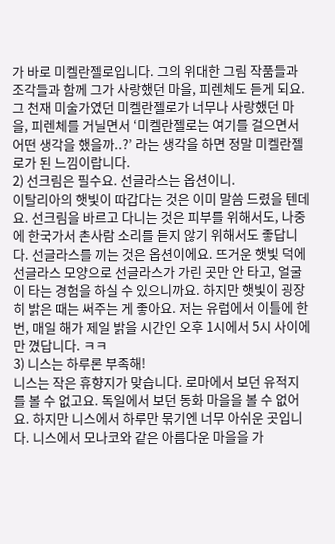가 바로 미켈란젤로입니다. 그의 위대한 그림 작품들과 조각들과 함께 그가 사랑했던 마을, 피렌체도 듣게 되요. 그 천재 미술가였던 미켈란젤로가 너무나 사랑했던 마을, 피렌체를 거닐면서 ‘미켈란젤로는 여기를 걸으면서 어떤 생각을 했을까..?’ 라는 생각을 하면 정말 미켈란젤로가 된 느낌이랍니다.
2) 선크림은 필수요. 선글라스는 옵션이니.
이탈리아의 햇빛이 따갑다는 것은 이미 말씀 드렸을 텐데요. 선크림을 바르고 다니는 것은 피부를 위해서도, 나중에 한국가서 촌사람 소리를 듣지 않기 위해서도 좋답니다. 선글라스를 끼는 것은 옵션이에요. 뜨거운 햇빛 덕에 선글라스 모양으로 선글라스가 가린 곳만 안 타고, 얼굴이 타는 경험을 하실 수 있으니까요. 하지만 햇빛이 굉장히 밝은 때는 써주는 게 좋아요. 저는 유럽에서 이틀에 한 번, 매일 해가 제일 밝을 시간인 오후 1시에서 5시 사이에만 꼈답니다. ㅋㅋ
3) 니스는 하루론 부족해!
니스는 작은 휴향지가 맞습니다. 로마에서 보던 유적지를 볼 수 없고요. 독일에서 보던 동화 마을을 볼 수 없어요. 하지만 니스에서 하루만 묶기엔 너무 아쉬운 곳입니다. 니스에서 모나코와 같은 아름다운 마을을 가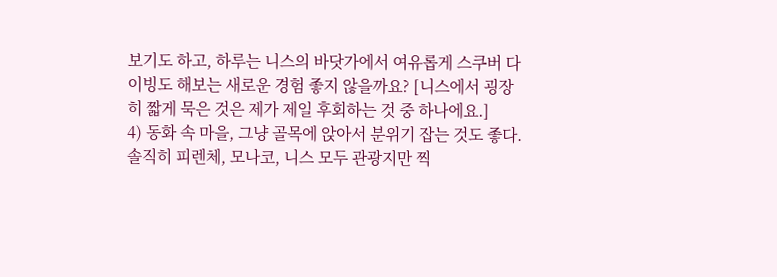보기도 하고, 하루는 니스의 바닷가에서 여유롭게 스쿠버 다이빙도 해보는 새로운 경험 좋지 않을까요? [니스에서 굉장히 짧게 묵은 것은 제가 제일 후회하는 것 중 하나에요.]
4) 동화 속 마을, 그냥 골목에 앉아서 분위기 잡는 것도 좋다.
솔직히 피렌체, 모나코, 니스 모두 관광지만 찍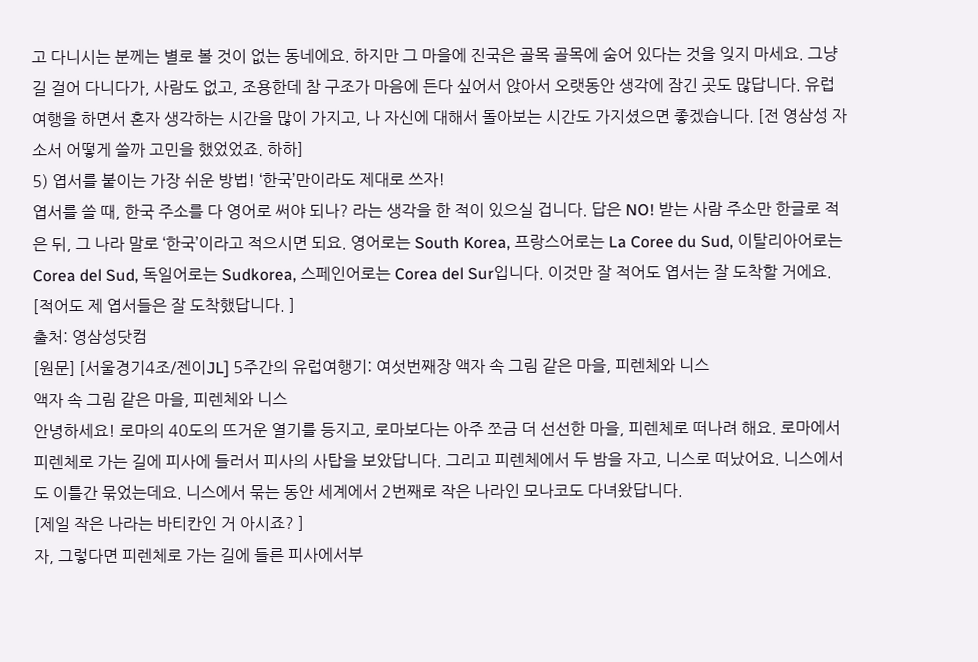고 다니시는 분께는 별로 볼 것이 없는 동네에요. 하지만 그 마을에 진국은 골목 골목에 숨어 있다는 것을 잊지 마세요. 그냥 길 걸어 다니다가, 사람도 없고, 조용한데 참 구조가 마음에 든다 싶어서 앉아서 오랫동안 생각에 잠긴 곳도 많답니다. 유럽 여행을 하면서 혼자 생각하는 시간을 많이 가지고, 나 자신에 대해서 돌아보는 시간도 가지셨으면 좋겠습니다. [전 영삼성 자소서 어떻게 쓸까 고민을 했었었죠. 하하]
5) 엽서를 붙이는 가장 쉬운 방법! ‘한국’만이라도 제대로 쓰자!
엽서를 쓸 때, 한국 주소를 다 영어로 써야 되나? 라는 생각을 한 적이 있으실 겁니다. 답은 NO! 받는 사람 주소만 한글로 적은 뒤, 그 나라 말로 ‘한국’이라고 적으시면 되요. 영어로는 South Korea, 프랑스어로는 La Coree du Sud, 이탈리아어로는 Corea del Sud, 독일어로는 Sudkorea, 스페인어로는 Corea del Sur입니다. 이것만 잘 적어도 엽서는 잘 도착할 거에요. [적어도 제 엽서들은 잘 도착했답니다. ]
출처: 영삼성닷컴
[원문] [서울경기4조/젠이JL] 5주간의 유럽여행기: 여섯번째장 액자 속 그림 같은 마을, 피렌체와 니스
액자 속 그림 같은 마을, 피렌체와 니스
안녕하세요! 로마의 40도의 뜨거운 열기를 등지고, 로마보다는 아주 쪼금 더 선선한 마을, 피렌체로 떠나려 해요. 로마에서 피렌체로 가는 길에 피사에 들러서 피사의 사탑을 보았답니다. 그리고 피렌체에서 두 밤을 자고, 니스로 떠났어요. 니스에서도 이틀간 묶었는데요. 니스에서 묶는 동안 세계에서 2번째로 작은 나라인 모나코도 다녀왔답니다.
[제일 작은 나라는 바티칸인 거 아시죠? ]
자, 그렇다면 피렌체로 가는 길에 들른 피사에서부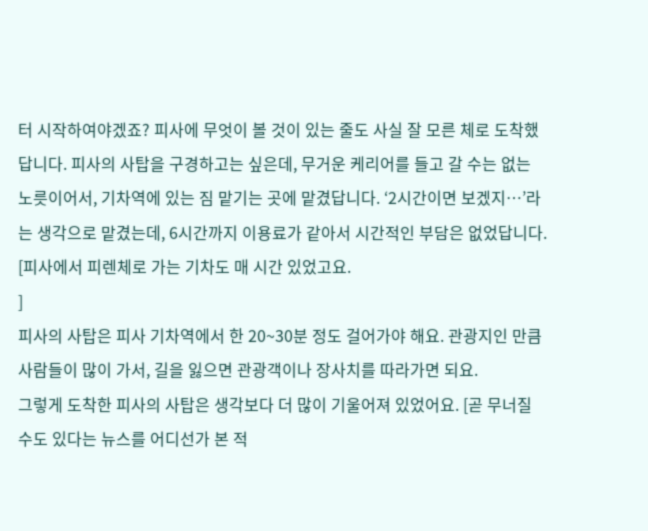터 시작하여야겠죠? 피사에 무엇이 볼 것이 있는 줄도 사실 잘 모른 체로 도착했답니다. 피사의 사탑을 구경하고는 싶은데, 무거운 케리어를 들고 갈 수는 없는 노릇이어서, 기차역에 있는 짐 맡기는 곳에 맡겼답니다. ‘2시간이면 보겠지…’라는 생각으로 맡겼는데, 6시간까지 이용료가 같아서 시간적인 부담은 없었답니다. [피사에서 피렌체로 가는 기차도 매 시간 있었고요.
]
피사의 사탑은 피사 기차역에서 한 20~30분 정도 걸어가야 해요. 관광지인 만큼 사람들이 많이 가서, 길을 잃으면 관광객이나 장사치를 따라가면 되요.
그렇게 도착한 피사의 사탑은 생각보다 더 많이 기울어져 있었어요. [곧 무너질 수도 있다는 뉴스를 어디선가 본 적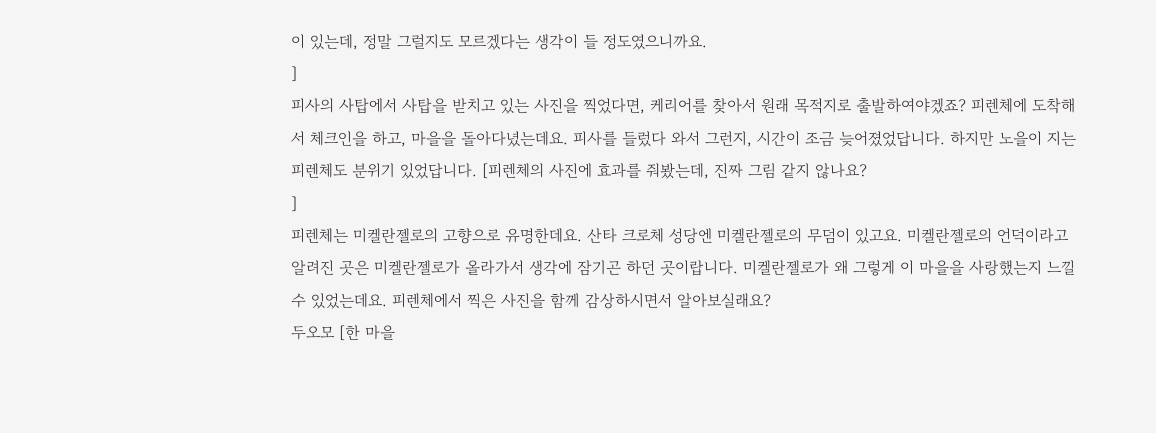이 있는데, 정말 그럴지도 모르겠다는 생각이 들 정도였으니까요.
]
피사의 사탑에서 사탑을 받치고 있는 사진을 찍었다면, 케리어를 찾아서 원래 목적지로 출발하여야겠죠? 피렌체에 도착해서 체크인을 하고, 마을을 돌아다녔는데요. 피사를 들렀다 와서 그런지, 시간이 조금 늦어졌었답니다. 하지만 노을이 지는 피렌체도 분위기 있었답니다. [피렌체의 사진에 효과를 줘봤는데, 진짜 그림 같지 않나요?
]
피렌체는 미켈란젤로의 고향으로 유명한데요. 산타 크로체 성당엔 미켈란젤로의 무덤이 있고요. 미켈란젤로의 언덕이라고 알려진 곳은 미켈란젤로가 올라가서 생각에 잠기곤 하던 곳이랍니다. 미켈란젤로가 왜 그렇게 이 마을을 사랑했는지 느낄 수 있었는데요. 피렌체에서 찍은 사진을 함께 감상하시면서 알아보실래요?
두오모 [한 마을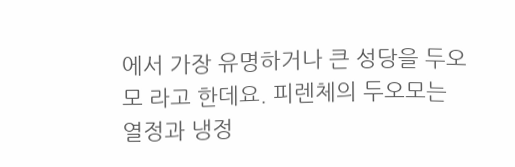에서 가장 유명하거나 큰 성당을 두오모 라고 한데요. 피렌체의 두오모는 열정과 냉정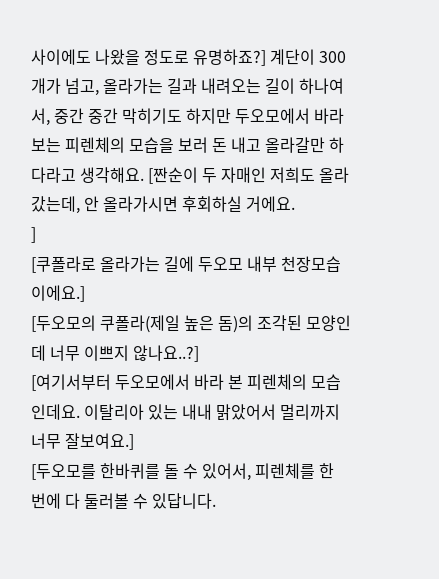사이에도 나왔을 정도로 유명하죠?] 계단이 300개가 넘고, 올라가는 길과 내려오는 길이 하나여서, 중간 중간 막히기도 하지만 두오모에서 바라보는 피렌체의 모습을 보러 돈 내고 올라갈만 하다라고 생각해요. [짠순이 두 자매인 저희도 올라갔는데, 안 올라가시면 후회하실 거에요.
]
[쿠폴라로 올라가는 길에 두오모 내부 천장모습이에요.]
[두오모의 쿠폴라(제일 높은 돔)의 조각된 모양인데 너무 이쁘지 않나요..?]
[여기서부터 두오모에서 바라 본 피렌체의 모습인데요. 이탈리아 있는 내내 맑았어서 멀리까지 너무 잘보여요.]
[두오모를 한바퀴를 돌 수 있어서, 피렌체를 한 번에 다 둘러볼 수 있답니다.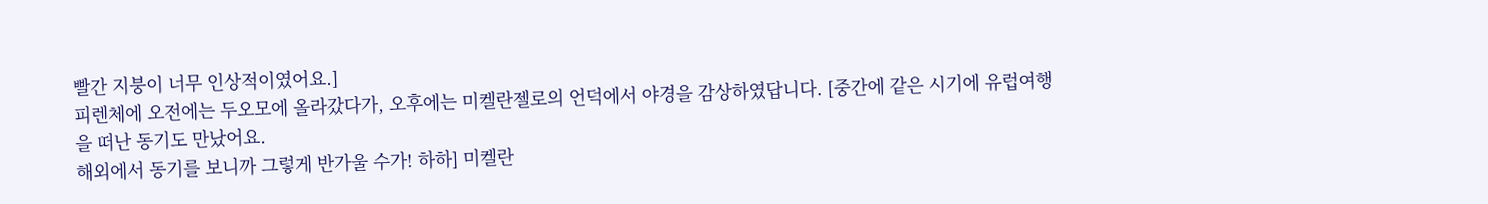빨간 지붕이 너무 인상적이였어요.]
피렌체에 오전에는 두오모에 올라갔다가, 오후에는 미켈란젤로의 언덕에서 야경을 감상하였답니다. [중간에 같은 시기에 유럽여행을 떠난 동기도 만났어요.
해외에서 동기를 보니까 그렇게 반가울 수가! 하하] 미켈란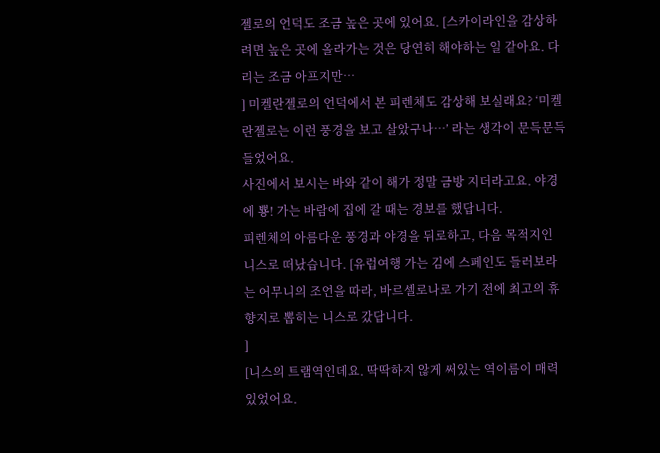젤로의 언덕도 조금 높은 곳에 있어요. [스카이라인을 감상하려면 높은 곳에 올라가는 것은 당연히 해야하는 일 같아요. 다리는 조금 아프지만…
] 미켈란젤로의 언덕에서 본 피렌체도 감상해 보실래요? ‘미켈란젤로는 이런 풍경을 보고 살았구나…’ 라는 생각이 문득문득 들었어요.
사진에서 보시는 바와 같이 해가 정말 금방 지더라고요. 야경에 뿅! 가는 바람에 집에 갈 때는 경보를 했답니다.
피렌체의 아름다운 풍경과 야경을 뒤로하고, 다음 목적지인 니스로 떠났습니다. [유럽여행 가는 김에 스페인도 들러보라는 어무니의 조언을 따라, 바르셀로나로 가기 전에 최고의 휴향지로 뽑히는 니스로 갔답니다.
]
[니스의 트램역인데요. 딱딱하지 않게 써있는 역이름이 매력있었어요.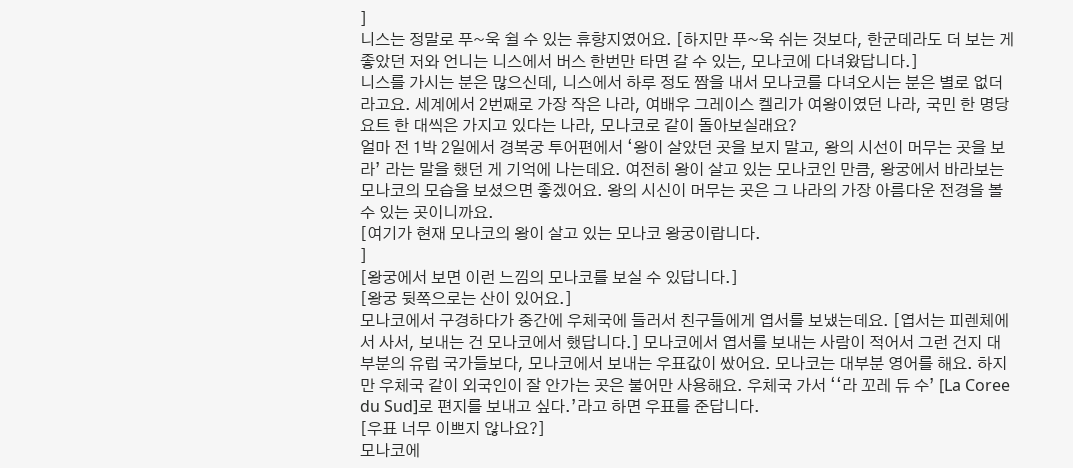]
니스는 정말로 푸~욱 쉴 수 있는 휴향지였어요. [하지만 푸~욱 쉬는 것보다, 한군데라도 더 보는 게 좋았던 저와 언니는 니스에서 버스 한번만 타면 갈 수 있는, 모나코에 다녀왔답니다.]
니스를 가시는 분은 많으신데, 니스에서 하루 정도 짬을 내서 모나코를 다녀오시는 분은 별로 없더라고요. 세계에서 2번째로 가장 작은 나라, 여배우 그레이스 켈리가 여왕이였던 나라, 국민 한 명당 요트 한 대씩은 가지고 있다는 나라, 모나코로 같이 돌아보실래요?
얼마 전 1박 2일에서 경복궁 투어편에서 ‘왕이 살았던 곳을 보지 말고, 왕의 시선이 머무는 곳을 보라’ 라는 말을 했던 게 기억에 나는데요. 여전히 왕이 살고 있는 모나코인 만큼, 왕궁에서 바라보는 모나코의 모습을 보셨으면 좋겠어요. 왕의 시신이 머무는 곳은 그 나라의 가장 아름다운 전경을 볼 수 있는 곳이니까요.
[여기가 현재 모나코의 왕이 살고 있는 모나코 왕궁이랍니다.
]
[왕궁에서 보면 이런 느낌의 모나코를 보실 수 있답니다.]
[왕궁 뒷쪽으로는 산이 있어요.]
모나코에서 구경하다가 중간에 우체국에 들러서 친구들에게 엽서를 보냈는데요. [엽서는 피렌체에서 사서, 보내는 건 모나코에서 했답니다.] 모나코에서 엽서를 보내는 사람이 적어서 그런 건지 대부분의 유럽 국가들보다, 모나코에서 보내는 우표값이 쌌어요. 모나코는 대부분 영어를 해요. 하지만 우체국 같이 외국인이 잘 안가는 곳은 불어만 사용해요. 우체국 가서 ‘‘라 꼬레 듀 수’ [La Coree du Sud]로 편지를 보내고 싶다.’라고 하면 우표를 준답니다.
[우표 너무 이쁘지 않나요?]
모나코에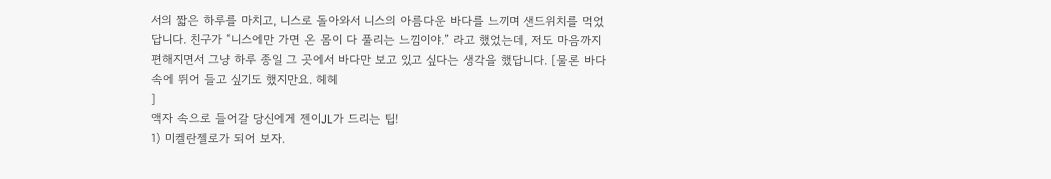서의 짧은 하루를 마치고, 니스로 돌아와서 니스의 아름다운 바다를 느끼며 샌드위치를 먹었답니다. 친구가 “니스에만 가면 온 몸이 다 풀리는 느낌이야.” 라고 했었는데, 저도 마음까지 편해지면서 그냥 하루 종일 그 곳에서 바다만 보고 있고 싶다는 생각을 했답니다. [물론 바다 속에 뛰어 들고 싶기도 했지만요. 헤헤
]
액자 속으로 들어갈 당신에게 젠이JL가 드리는 팁!
1) 미켈란젤로가 되어 보자.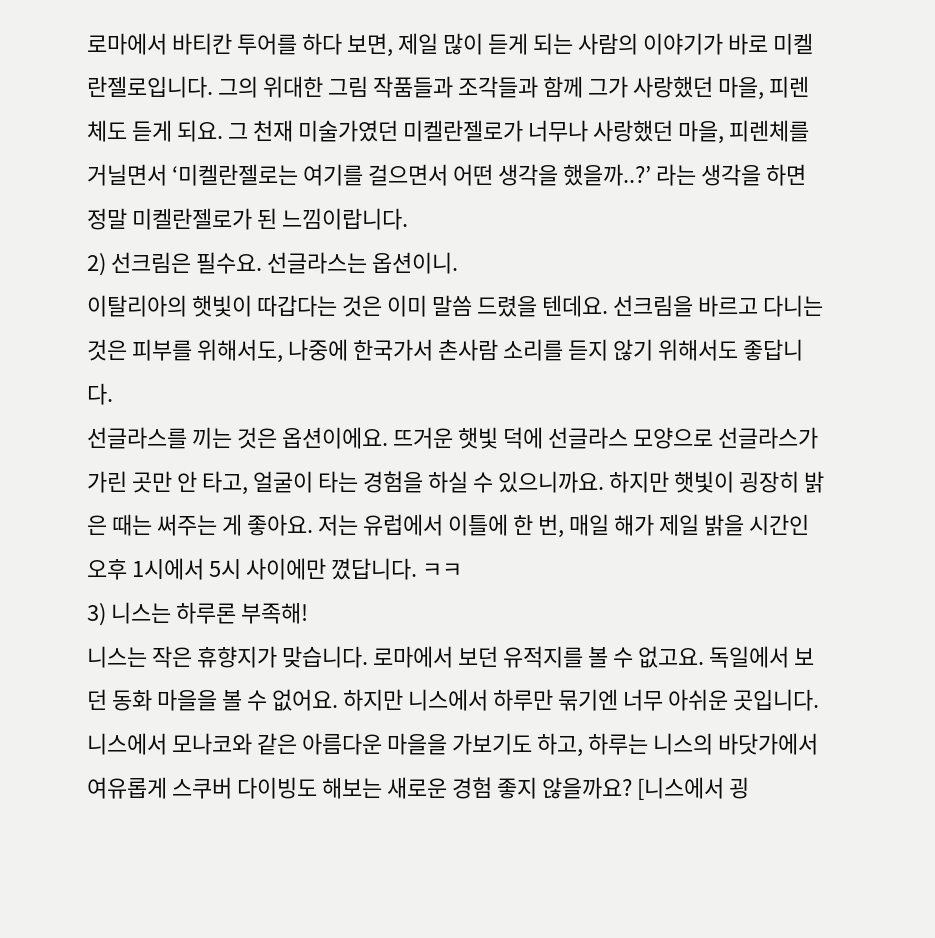로마에서 바티칸 투어를 하다 보면, 제일 많이 듣게 되는 사람의 이야기가 바로 미켈란젤로입니다. 그의 위대한 그림 작품들과 조각들과 함께 그가 사랑했던 마을, 피렌체도 듣게 되요. 그 천재 미술가였던 미켈란젤로가 너무나 사랑했던 마을, 피렌체를 거닐면서 ‘미켈란젤로는 여기를 걸으면서 어떤 생각을 했을까..?’ 라는 생각을 하면 정말 미켈란젤로가 된 느낌이랍니다.
2) 선크림은 필수요. 선글라스는 옵션이니.
이탈리아의 햇빛이 따갑다는 것은 이미 말씀 드렸을 텐데요. 선크림을 바르고 다니는 것은 피부를 위해서도, 나중에 한국가서 촌사람 소리를 듣지 않기 위해서도 좋답니다.
선글라스를 끼는 것은 옵션이에요. 뜨거운 햇빛 덕에 선글라스 모양으로 선글라스가 가린 곳만 안 타고, 얼굴이 타는 경험을 하실 수 있으니까요. 하지만 햇빛이 굉장히 밝은 때는 써주는 게 좋아요. 저는 유럽에서 이틀에 한 번, 매일 해가 제일 밝을 시간인 오후 1시에서 5시 사이에만 꼈답니다. ㅋㅋ
3) 니스는 하루론 부족해!
니스는 작은 휴향지가 맞습니다. 로마에서 보던 유적지를 볼 수 없고요. 독일에서 보던 동화 마을을 볼 수 없어요. 하지만 니스에서 하루만 묶기엔 너무 아쉬운 곳입니다. 니스에서 모나코와 같은 아름다운 마을을 가보기도 하고, 하루는 니스의 바닷가에서 여유롭게 스쿠버 다이빙도 해보는 새로운 경험 좋지 않을까요? [니스에서 굉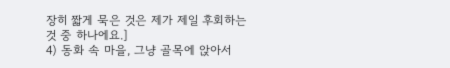장히 짧게 묵은 것은 제가 제일 후회하는 것 중 하나에요.]
4) 동화 속 마을, 그냥 골목에 앉아서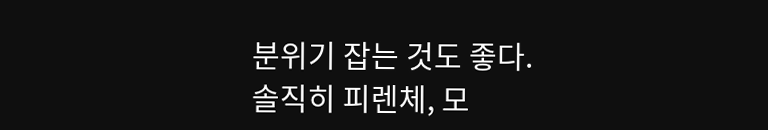분위기 잡는 것도 좋다.
솔직히 피렌체, 모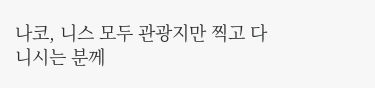나코, 니스 모두 관광지만 찍고 다니시는 분께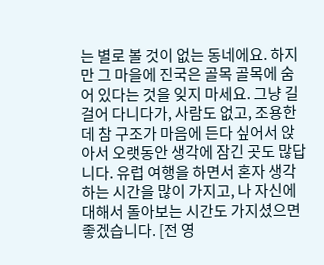는 별로 볼 것이 없는 동네에요. 하지만 그 마을에 진국은 골목 골목에 숨어 있다는 것을 잊지 마세요. 그냥 길 걸어 다니다가, 사람도 없고, 조용한데 참 구조가 마음에 든다 싶어서 앉아서 오랫동안 생각에 잠긴 곳도 많답니다. 유럽 여행을 하면서 혼자 생각하는 시간을 많이 가지고, 나 자신에 대해서 돌아보는 시간도 가지셨으면 좋겠습니다. [전 영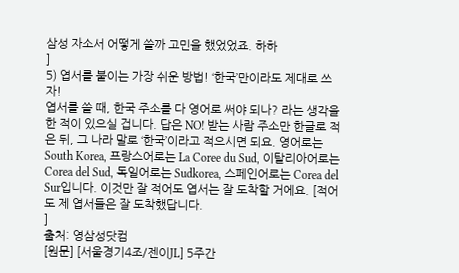삼성 자소서 어떻게 쓸까 고민을 했었었죠. 하하
]
5) 엽서를 붙이는 가장 쉬운 방법! ‘한국’만이라도 제대로 쓰자!
엽서를 쓸 때, 한국 주소를 다 영어로 써야 되나? 라는 생각을 한 적이 있으실 겁니다. 답은 NO! 받는 사람 주소만 한글로 적은 뒤, 그 나라 말로 ‘한국’이라고 적으시면 되요. 영어로는 South Korea, 프랑스어로는 La Coree du Sud, 이탈리아어로는 Corea del Sud, 독일어로는 Sudkorea, 스페인어로는 Corea del Sur입니다. 이것만 잘 적어도 엽서는 잘 도착할 거에요. [적어도 제 엽서들은 잘 도착했답니다.
]
출처: 영삼성닷컴
[원문] [서울경기4조/젠이JL] 5주간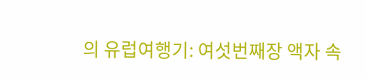의 유럽여행기: 여섯번째장 액자 속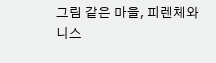그림 같은 마을, 피렌체와 니스